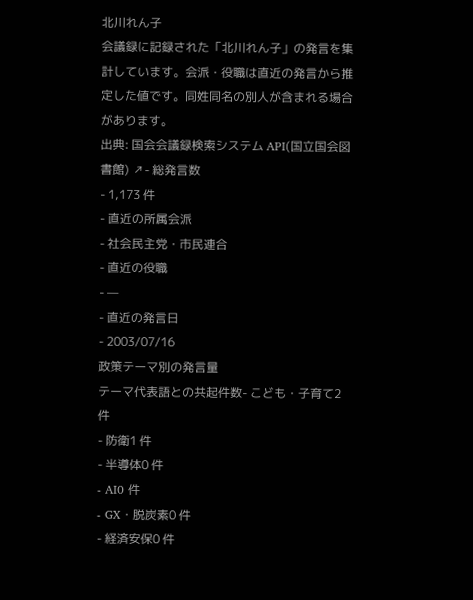北川れん子
会議録に記録された「北川れん子」の発言を集計しています。会派・役職は直近の発言から推定した値です。同姓同名の別人が含まれる場合があります。
出典: 国会会議録検索システム API(国立国会図書館) ↗- 総発言数
- 1,173 件
- 直近の所属会派
- 社会民主党・市民連合
- 直近の役職
- —
- 直近の発言日
- 2003/07/16
政策テーマ別の発言量
テーマ代表語との共起件数- こども・子育て2 件
- 防衛1 件
- 半導体0 件
- AI0 件
- GX・脱炭素0 件
- 経済安保0 件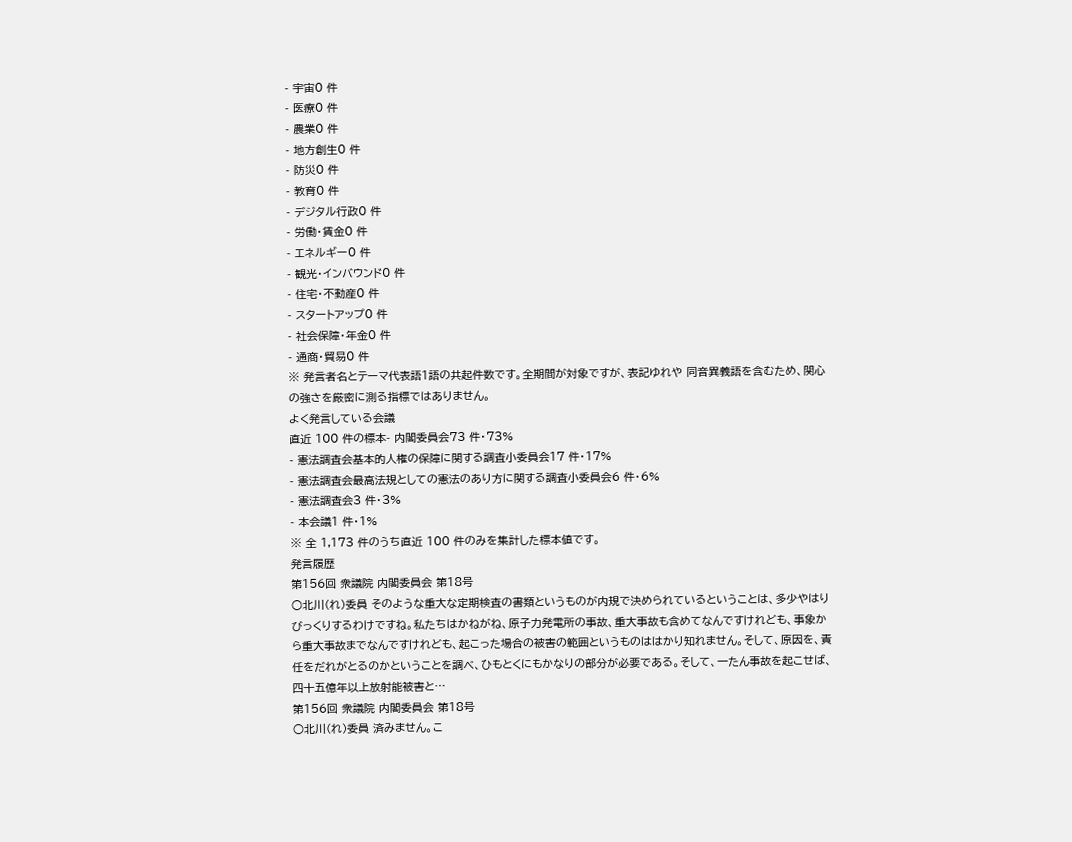- 宇宙0 件
- 医療0 件
- 農業0 件
- 地方創生0 件
- 防災0 件
- 教育0 件
- デジタル行政0 件
- 労働・賃金0 件
- エネルギー0 件
- 観光・インバウンド0 件
- 住宅・不動産0 件
- スタートアップ0 件
- 社会保障・年金0 件
- 通商・貿易0 件
※ 発言者名とテーマ代表語1語の共起件数です。全期間が対象ですが、表記ゆれや 同音異義語を含むため、関心の強さを厳密に測る指標ではありません。
よく発言している会議
直近 100 件の標本- 内閣委員会73 件・73%
- 憲法調査会基本的人権の保障に関する調査小委員会17 件・17%
- 憲法調査会最高法規としての憲法のあり方に関する調査小委員会6 件・6%
- 憲法調査会3 件・3%
- 本会議1 件・1%
※ 全 1,173 件のうち直近 100 件のみを集計した標本値です。
発言履歴
第156回 衆議院 内閣委員会 第18号
○北川(れ)委員 そのような重大な定期検査の書類というものが内規で決められているということは、多少やはりびっくりするわけですね。私たちはかねがね、原子力発電所の事故、重大事故も含めてなんですけれども、事象から重大事故までなんですけれども、起こった場合の被害の範囲というものははかり知れません。そして、原因を、責任をだれがとるのかということを調べ、ひもとくにもかなりの部分が必要である。そして、一たん事故を起こせば、四十五億年以上放射能被害と…
第156回 衆議院 内閣委員会 第18号
○北川(れ)委員 済みません。こ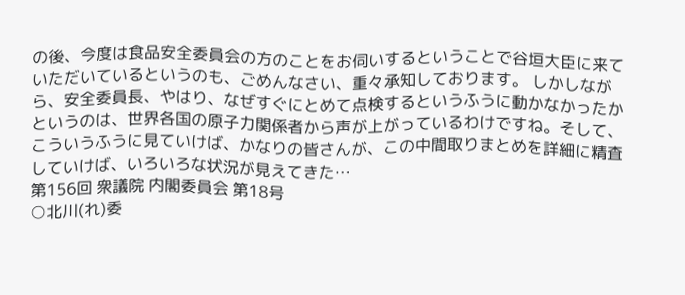の後、今度は食品安全委員会の方のことをお伺いするということで谷垣大臣に来ていただいているというのも、ごめんなさい、重々承知しております。 しかしながら、安全委員長、やはり、なぜすぐにとめて点検するというふうに動かなかったかというのは、世界各国の原子力関係者から声が上がっているわけですね。そして、こういうふうに見ていけば、かなりの皆さんが、この中間取りまとめを詳細に精査していけば、いろいろな状況が見えてきた…
第156回 衆議院 内閣委員会 第18号
○北川(れ)委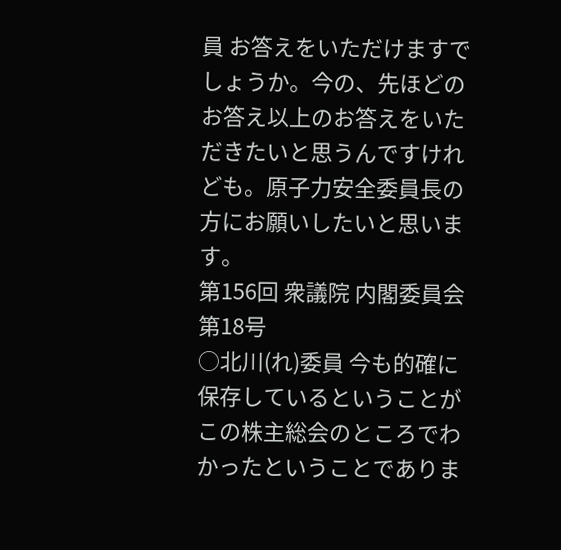員 お答えをいただけますでしょうか。今の、先ほどのお答え以上のお答えをいただきたいと思うんですけれども。原子力安全委員長の方にお願いしたいと思います。
第156回 衆議院 内閣委員会 第18号
○北川(れ)委員 今も的確に保存しているということがこの株主総会のところでわかったということでありま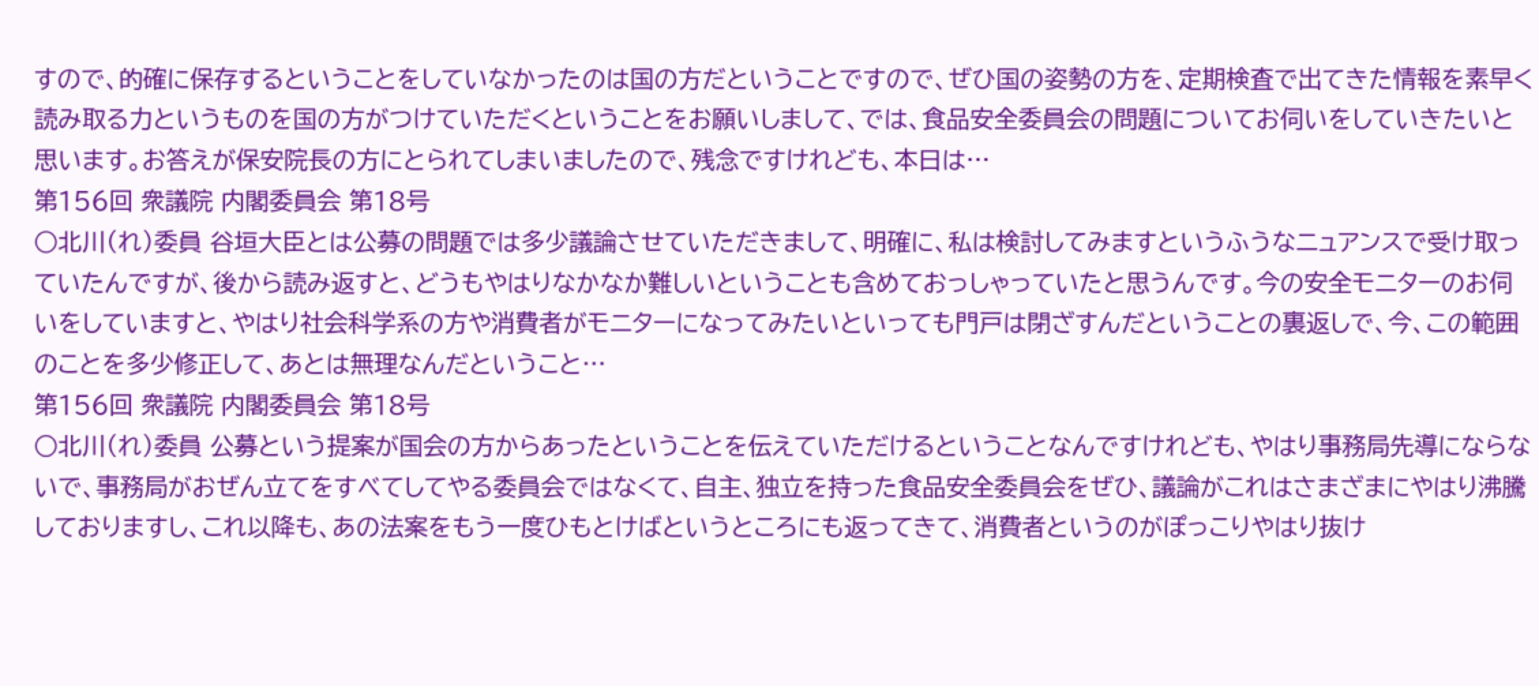すので、的確に保存するということをしていなかったのは国の方だということですので、ぜひ国の姿勢の方を、定期検査で出てきた情報を素早く読み取る力というものを国の方がつけていただくということをお願いしまして、では、食品安全委員会の問題についてお伺いをしていきたいと思います。お答えが保安院長の方にとられてしまいましたので、残念ですけれども、本日は…
第156回 衆議院 内閣委員会 第18号
○北川(れ)委員 谷垣大臣とは公募の問題では多少議論させていただきまして、明確に、私は検討してみますというふうなニュアンスで受け取っていたんですが、後から読み返すと、どうもやはりなかなか難しいということも含めておっしゃっていたと思うんです。今の安全モニターのお伺いをしていますと、やはり社会科学系の方や消費者がモニターになってみたいといっても門戸は閉ざすんだということの裏返しで、今、この範囲のことを多少修正して、あとは無理なんだということ…
第156回 衆議院 内閣委員会 第18号
○北川(れ)委員 公募という提案が国会の方からあったということを伝えていただけるということなんですけれども、やはり事務局先導にならないで、事務局がおぜん立てをすべてしてやる委員会ではなくて、自主、独立を持った食品安全委員会をぜひ、議論がこれはさまざまにやはり沸騰しておりますし、これ以降も、あの法案をもう一度ひもとけばというところにも返ってきて、消費者というのがぽっこりやはり抜け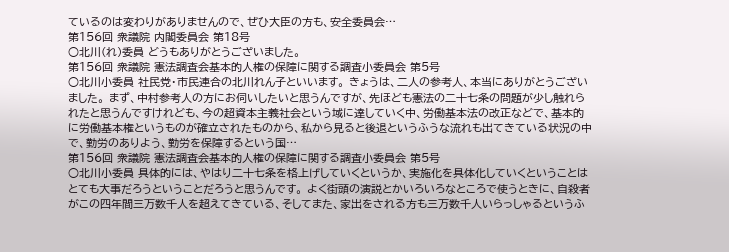ているのは変わりがありませんので、ぜひ大臣の方も、安全委員会…
第156回 衆議院 内閣委員会 第18号
○北川(れ)委員 どうもありがとうございました。
第156回 衆議院 憲法調査会基本的人権の保障に関する調査小委員会 第5号
○北川小委員 社民党・市民連合の北川れん子といいます。 きょうは、二人の参考人、本当にありがとうございました。 まず、中村参考人の方にお伺いしたいと思うんですが、先ほども憲法の二十七条の問題が少し触れられたと思うんですけれども、今の超資本主義社会という域に達していく中、労働基本法の改正などで、基本的に労働基本権というものが確立されたものから、私から見ると後退というふうな流れも出てきている状況の中で、勤労のありよう、勤労を保障するという国…
第156回 衆議院 憲法調査会基本的人権の保障に関する調査小委員会 第5号
○北川小委員 具体的には、やはり二十七条を格上げしていくというか、実施化を具体化していくということはとても大事だろうということだろうと思うんです。 よく街頭の演説とかいろいろなところで使うときに、自殺者がこの四年間三万数千人を超えてきている、そしてまた、家出をされる方も三万数千人いらっしゃるというふ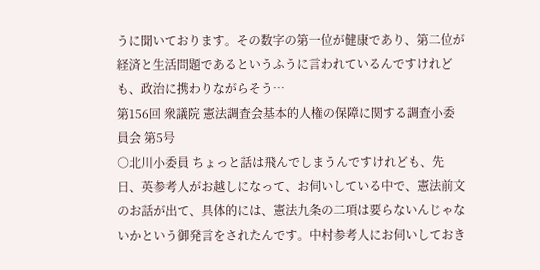うに聞いております。その数字の第一位が健康であり、第二位が経済と生活問題であるというふうに言われているんですけれども、政治に携わりながらそう…
第156回 衆議院 憲法調査会基本的人権の保障に関する調査小委員会 第5号
○北川小委員 ちょっと話は飛んでしまうんですけれども、先日、英参考人がお越しになって、お伺いしている中で、憲法前文のお話が出て、具体的には、憲法九条の二項は要らないんじゃないかという御発言をされたんです。中村参考人にお伺いしておき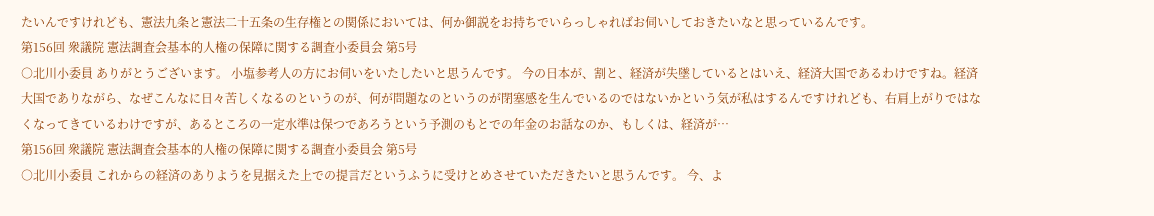たいんですけれども、憲法九条と憲法二十五条の生存権との関係においては、何か御説をお持ちでいらっしゃればお伺いしておきたいなと思っているんです。
第156回 衆議院 憲法調査会基本的人権の保障に関する調査小委員会 第5号
○北川小委員 ありがとうございます。 小塩参考人の方にお伺いをいたしたいと思うんです。 今の日本が、割と、経済が失墜しているとはいえ、経済大国であるわけですね。経済大国でありながら、なぜこんなに日々苦しくなるのというのが、何が問題なのというのが閉塞感を生んでいるのではないかという気が私はするんですけれども、右肩上がりではなくなってきているわけですが、あるところの一定水準は保つであろうという予測のもとでの年金のお話なのか、もしくは、経済が…
第156回 衆議院 憲法調査会基本的人権の保障に関する調査小委員会 第5号
○北川小委員 これからの経済のありようを見据えた上での提言だというふうに受けとめさせていただきたいと思うんです。 今、よ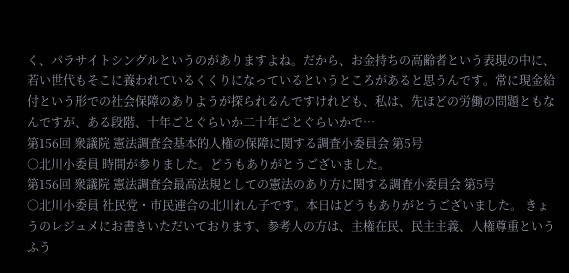く、パラサイトシングルというのがありますよね。だから、お金持ちの高齢者という表現の中に、若い世代もそこに養われているくくりになっているというところがあると思うんです。常に現金給付という形での社会保障のありようが探られるんですけれども、私は、先ほどの労働の問題ともなんですが、ある段階、十年ごとぐらいか二十年ごとぐらいかで…
第156回 衆議院 憲法調査会基本的人権の保障に関する調査小委員会 第5号
○北川小委員 時間が参りました。どうもありがとうございました。
第156回 衆議院 憲法調査会最高法規としての憲法のあり方に関する調査小委員会 第5号
○北川小委員 社民党・市民連合の北川れん子です。本日はどうもありがとうございました。 きょうのレジュメにお書きいただいております、参考人の方は、主権在民、民主主義、人権尊重というふう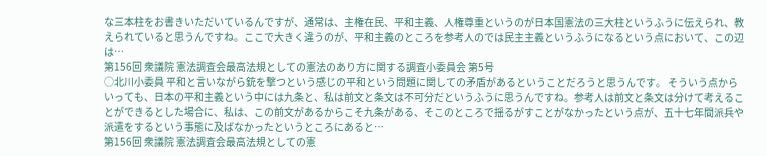な三本柱をお書きいただいているんですが、通常は、主権在民、平和主義、人権尊重というのが日本国憲法の三大柱というふうに伝えられ、教えられていると思うんですね。ここで大きく違うのが、平和主義のところを参考人のでは民主主義というふうになるという点において、この辺は…
第156回 衆議院 憲法調査会最高法規としての憲法のあり方に関する調査小委員会 第5号
○北川小委員 平和と言いながら銃を撃つという感じの平和という問題に関しての矛盾があるということだろうと思うんです。 そういう点からいっても、日本の平和主義という中には九条と、私は前文と条文は不可分だというふうに思うんですね。参考人は前文と条文は分けて考えることができるとした場合に、私は、この前文があるからこそ九条がある、そこのところで揺るがすことがなかったという点が、五十七年間派兵や派遣をするという事態に及ばなかったというところにあると…
第156回 衆議院 憲法調査会最高法規としての憲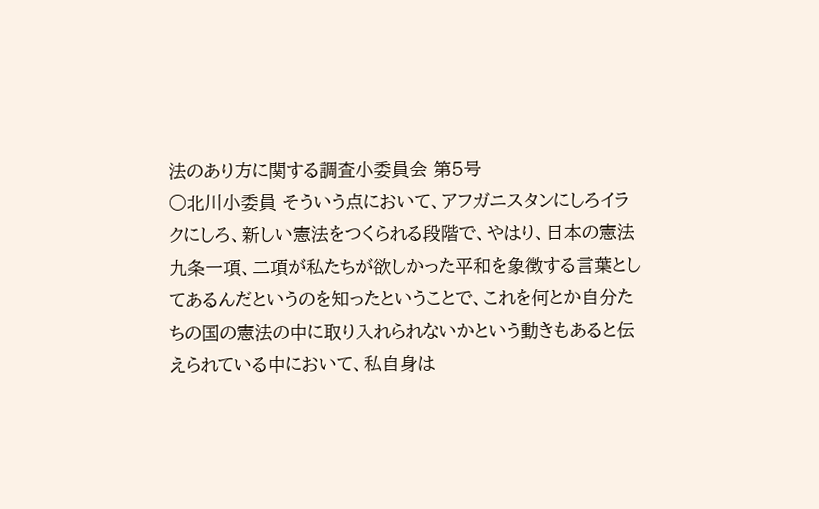法のあり方に関する調査小委員会 第5号
○北川小委員 そういう点において、アフガニスタンにしろイラクにしろ、新しい憲法をつくられる段階で、やはり、日本の憲法九条一項、二項が私たちが欲しかった平和を象徴する言葉としてあるんだというのを知ったということで、これを何とか自分たちの国の憲法の中に取り入れられないかという動きもあると伝えられている中において、私自身は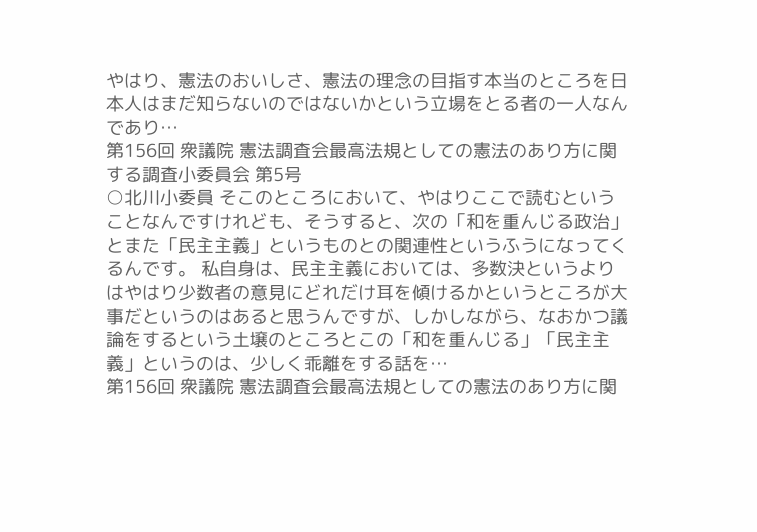やはり、憲法のおいしさ、憲法の理念の目指す本当のところを日本人はまだ知らないのではないかという立場をとる者の一人なんであり…
第156回 衆議院 憲法調査会最高法規としての憲法のあり方に関する調査小委員会 第5号
○北川小委員 そこのところにおいて、やはりここで読むということなんですけれども、そうすると、次の「和を重んじる政治」とまた「民主主義」というものとの関連性というふうになってくるんです。 私自身は、民主主義においては、多数決というよりはやはり少数者の意見にどれだけ耳を傾けるかというところが大事だというのはあると思うんですが、しかしながら、なおかつ議論をするという土壌のところとこの「和を重んじる」「民主主義」というのは、少しく乖離をする話を…
第156回 衆議院 憲法調査会最高法規としての憲法のあり方に関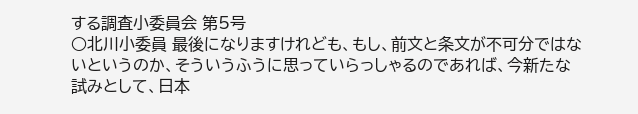する調査小委員会 第5号
○北川小委員 最後になりますけれども、もし、前文と条文が不可分ではないというのか、そういうふうに思っていらっしゃるのであれば、今新たな試みとして、日本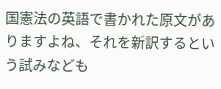国憲法の英語で書かれた原文がありますよね、それを新訳するという試みなども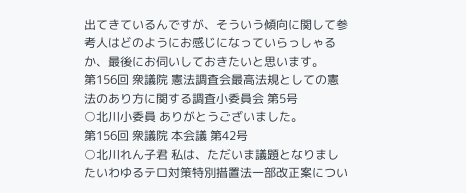出てきているんですが、そういう傾向に関して参考人はどのようにお感じになっていらっしゃるか、最後にお伺いしておきたいと思います。
第156回 衆議院 憲法調査会最高法規としての憲法のあり方に関する調査小委員会 第5号
○北川小委員 ありがとうございました。
第156回 衆議院 本会議 第42号
○北川れん子君 私は、ただいま議題となりましたいわゆるテロ対策特別措置法一部改正案につい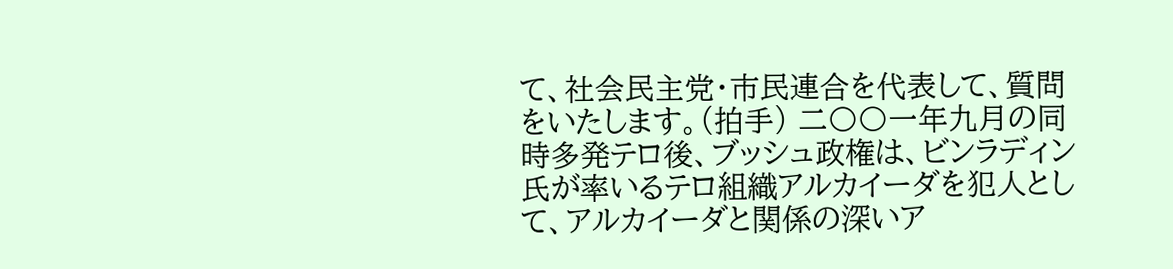て、社会民主党・市民連合を代表して、質問をいたします。(拍手) 二〇〇一年九月の同時多発テロ後、ブッシュ政権は、ビンラディン氏が率いるテロ組織アルカイーダを犯人として、アルカイーダと関係の深いア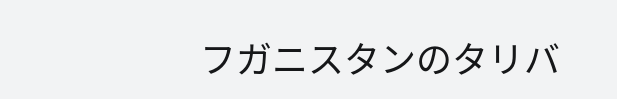フガニスタンのタリバ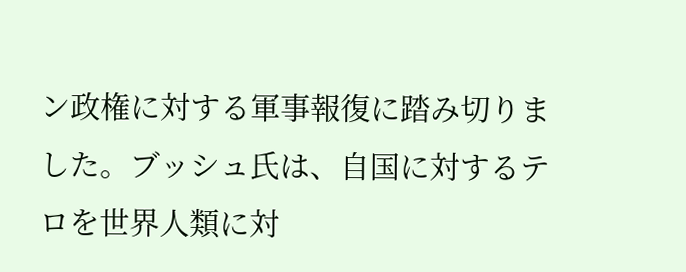ン政権に対する軍事報復に踏み切りました。ブッシュ氏は、自国に対するテロを世界人類に対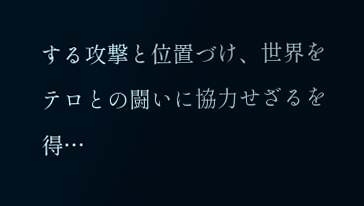する攻撃と位置づけ、世界をテロとの闘いに協力せざるを得…